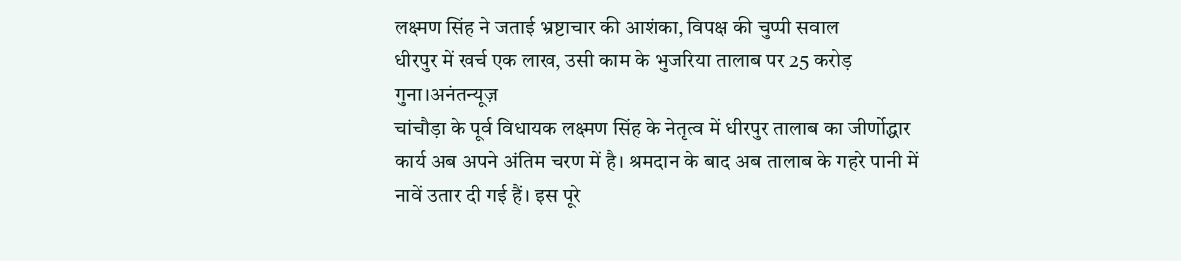लक्ष्मण सिंह ने जताई भ्रष्टाचार की आशंका, विपक्ष की चुप्पी सवाल
धीरपुर में खर्च एक लाख, उसी काम के भुजरिया तालाब पर 25 करोड़
गुना।अनंतन्यूज़
चांचौड़ा के पूर्व विधायक लक्ष्मण सिंह के नेतृत्व में धीरपुर तालाब का जीर्णोद्धार कार्य अब अपने अंतिम चरण में है। श्रमदान के बाद अब तालाब के गहरे पानी में नावें उतार दी गई हैं। इस पूरे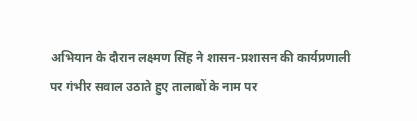अभियान के दौरान लक्ष्मण सिंह ने शासन-प्रशासन की कार्यप्रणाली पर गंभीर सवाल उठाते हुए तालाबों के नाम पर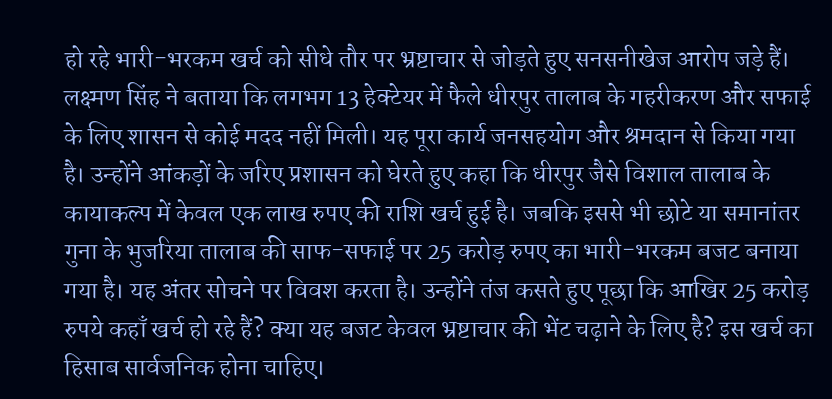हो रहे भारी-भरकम खर्च को सीधे तौर पर भ्रष्टाचार से जोड़ते हुए सनसनीखेज आरोप जड़े हैं।
लक्ष्मण सिंह ने बताया कि लगभग 13 हेक्टेयर में फैले धीरपुर तालाब के गहरीकरण और सफाई के लिए शासन से कोई मदद नहीं मिली। यह पूरा कार्य जनसहयोग और श्रमदान से किया गया है। उन्होंने आंकड़ों के जरिए प्रशासन को घेरते हुए कहा कि धीरपुर जैसे विशाल तालाब के कायाकल्प में केवल एक लाख रुपए की राशि खर्च हुई है। जबकि इससे भी छोटे या समानांतर गुना के भुजरिया तालाब की साफ-सफाई पर 25 करोड़ रुपए का भारी-भरकम बजट बनाया गया है। यह अंतर सोचने पर विवश करता है। उन्होंने तंज कसते हुए पूछा कि आखिर 25 करोड़ रुपये कहाँ खर्च हो रहे हैं? क्या यह बजट केवल भ्रष्टाचार की भेंट चढ़ाने के लिए है? इस खर्च का हिसाब सार्वजनिक होना चाहिए।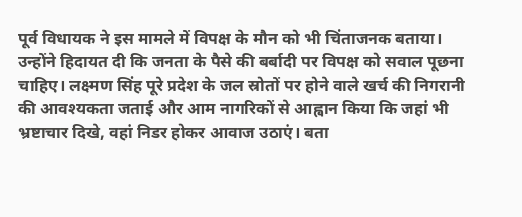पूर्व विधायक ने इस मामले में विपक्ष के मौन को भी चिंताजनक बताया। उन्होंने हिदायत दी कि जनता के पैसे की बर्बादी पर विपक्ष को सवाल पूछना चाहिए। लक्ष्मण सिंह पूरे प्रदेश के जल स्रोतों पर होने वाले खर्च की निगरानी की आवश्यकता जताई और आम नागरिकों से आह्वान किया कि जहां भी भ्रष्टाचार दिखे, वहां निडर होकर आवाज उठाएं। बता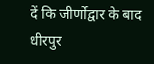दें कि जीर्णोद्वार के बाद धीरपुर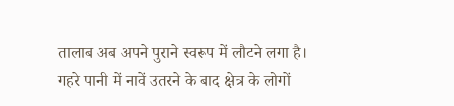तालाब अब अपने पुराने स्वरूप में लौटने लगा है। गहरे पानी में नावें उतरने के बाद क्षेत्र के लोगों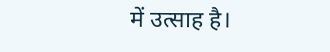में उत्साह है।